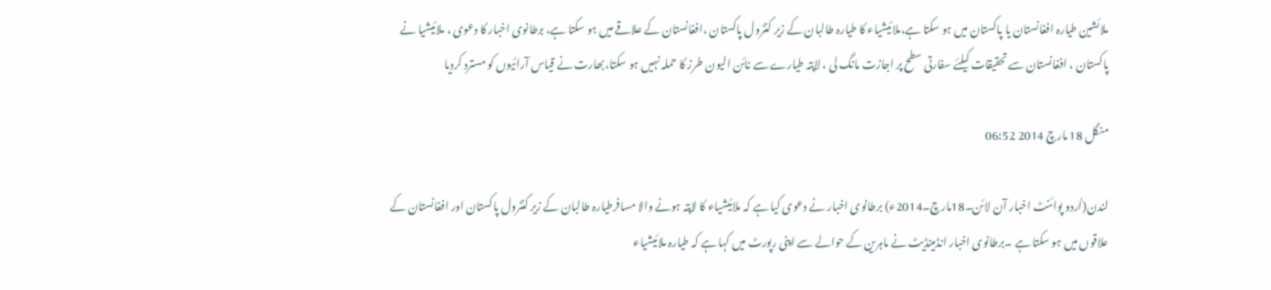ملائشین طیارہ افغانستان یا پاکستان میں ہو سکتا ہے،ملائیشیاء کا طیارہ طالبان کے زیر کنٹرول پاکستان ،افغانستان کے علاقے میں ہو سکتا ہے، برطانوی اخبار کا دعوی ، ملائیشیا نے پاکستان ، افغانستان سے تحقیقات کیلئے سفارتی سطح پر اجازت مانگ لی ، لاپتہ طیارے سے نائن الیون طرز کا حملہ نہیں ہو سکتا،بھارت نے قیاس آرائیوں کو مسترد کردیا

منگل 18 مارچ 2014 06:52

لندن(اُردو پوائنٹ اخبار آن لائن۔18مارچ۔2014ء) برطانوی اخبار نے دعوی کیا ہے کہ ملائیشیاء کا لاپتہ ہونے والا مسافرطیارہ طالبان کے زیر کنٹرول پاکستان اور افغانستان کے علاقوں میں ہو سکتا ہے ۔برطانوی اخبار انڈمینڈیٹ نے ماہرین کے حوالے سے اپنی رپورٹ میں کہا ہے کہ طیارہ ملائیشیاء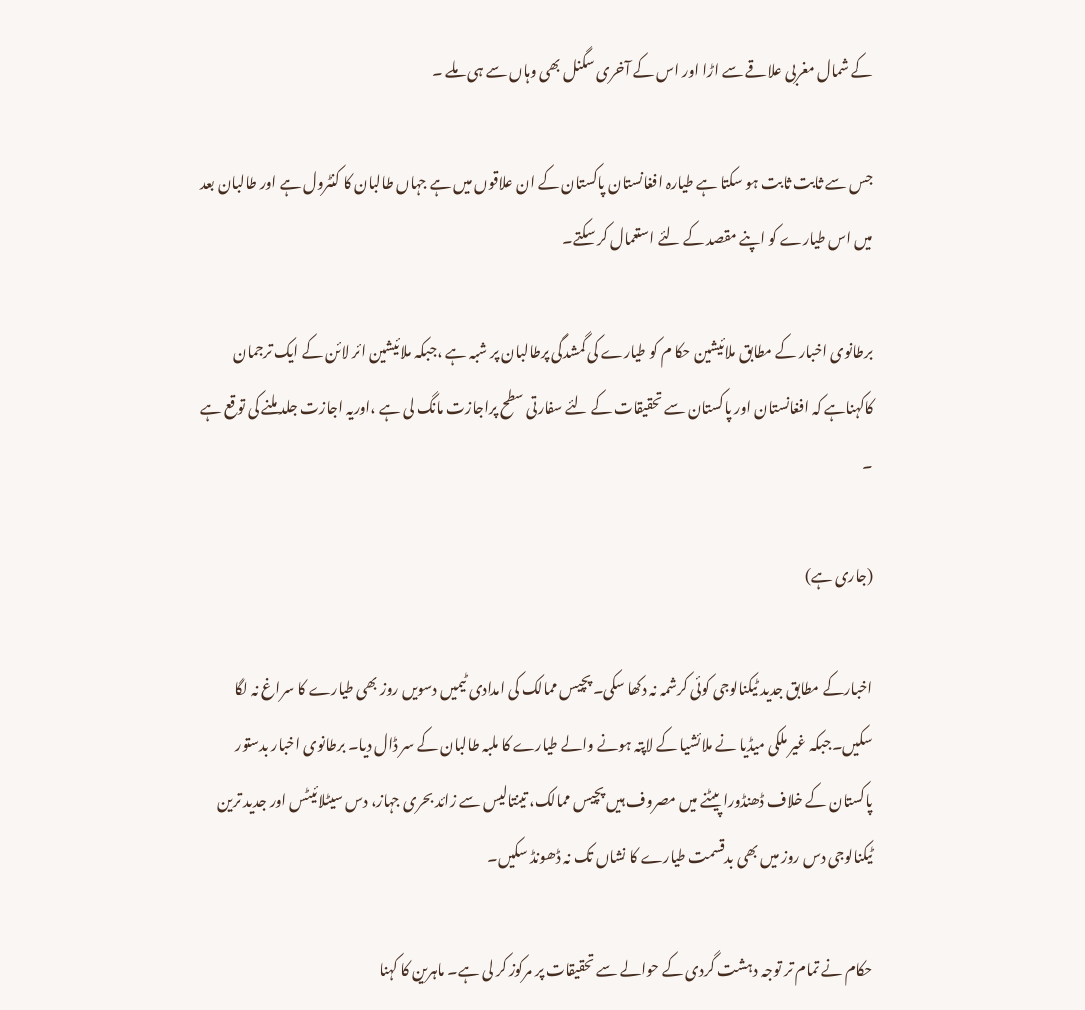کے شمال مغربی علاقے سے اڑا اور اس کے آخری سگنل بھی وہاں سے ہی ملے ۔

جس سے ثابت ثابت ہو سکتا ہے طیارہ افغانستان پاکستان کے ان علاقوں میں ہے جہاں طالبان کا کنٹرول ہے اور طالبان بعد میں اس طیارے کو اپنے مقصد کے لئے استعمال کر سکتے۔

برطانوی اخبار کے مطابق ملائیشین حکا م کو طیارے کی گمشدگی پرطالبان پر شبہ ہے ،جبکہ ملائیشین ائر لائن کے ایک ترجمان کاکہناہے کہ افغانستان اور پاکستان سے تحقیقات کے لئے سفارتی سطح پراجازت مانگ لی ہے ،اوریہ اجازت جلد ملنے کی توقع ہے ۔

(جاری ہے)

اخبارکے مطابق جدید ٹیکنالوجی کوئی کرشمہ نہ دکھا سکی۔ پچیس ممالک کی امدادی ٹیمیں دسویں روز بھی طیارے کا سراغ نہ لگا سکیں۔جبکہ غیر ملکی میڈیا نے ملائشیا کے لاپتہ ہونے والے طیارے کا ملبہ طالبان کے سر ڈال دیا۔ برطانوی اخبار بدستور پاکستان کے خلاف ڈھنڈورا پیٹنے میں مصروف ہیں پچیس ممالک، تینتالیس سے زائد بحری جہاز، دس سیٹلائیٹس اور جدید ترین ٹیکنالوجی دس روز میں بھی بدقسمت طیارے کا نشاں تک نہ ڈھونڈ سکیں۔

حکام نے تمام تر توجہ دہشت گردی کے حوالے سے تحقیقات پر مرکوز کر لی ہے۔ ماہرین کا کہنا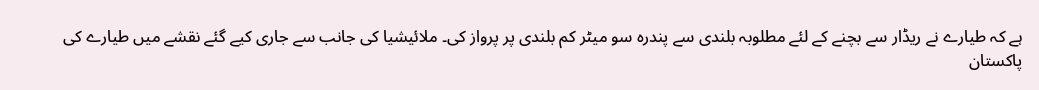ہے کہ طیارے نے ریڈار سے بچنے کے لئے مطلوبہ بلندی سے پندرہ سو میٹر کم بلندی پر پرواز کی۔ ملائیشیا کی جانب سے جاری کیے گئے نقشے میں طیارے کی پاکستان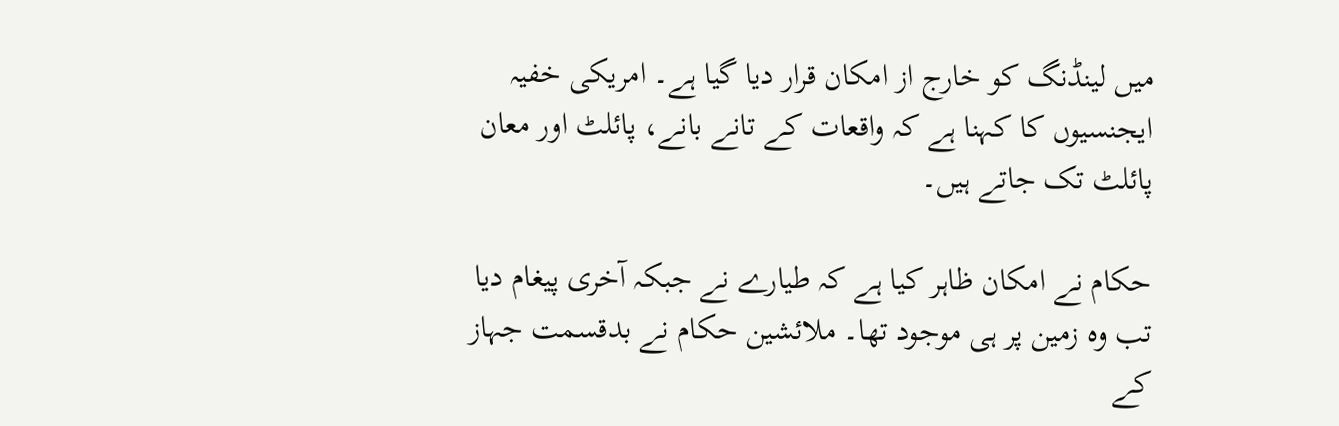میں لینڈنگ کو خارج از امکان قرار دیا گیا ہے۔ امریکی خفیہ ایجنسیوں کا کہنا ہے کہ واقعات کے تانے بانے، پائلٹ اور معان پائلٹ تک جاتے ہیں۔

حکام نے امکان ظاہر کیا ہے کہ طیارے نے جبکہ آخری پیغام دیا تب وہ زمین پر ہی موجود تھا۔ ملائشین حکام نے بدقسمت جہاز کے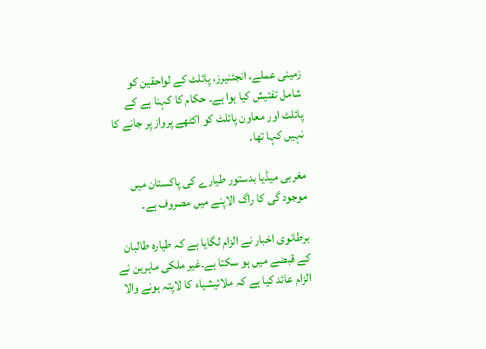زمینی عملے، انجئنیرز، پائلٹ کے لواحقین کو شامل تفتیش کیا ہوا ہے۔ حکام کا کہنا ہے کے پائلٹ اور معاون پائلٹ کو اکٹھے پرواز پر جانے کا نہیں کہا تھا۔

مغربی میڈیا بدستور طیارے کی پاکستان میں موجود گی کا راگ الاپنے میں مصروف ہے۔

برطانوی اخبار نے الزام لگایا ہے کہ طیارہ طالبان کے قبضے میں ہو سکتا ہے۔غیر ملکی ماہرین نے الزام عائد کیا ہے کہ ملائیشیاء کا لاپتہ ہونے والا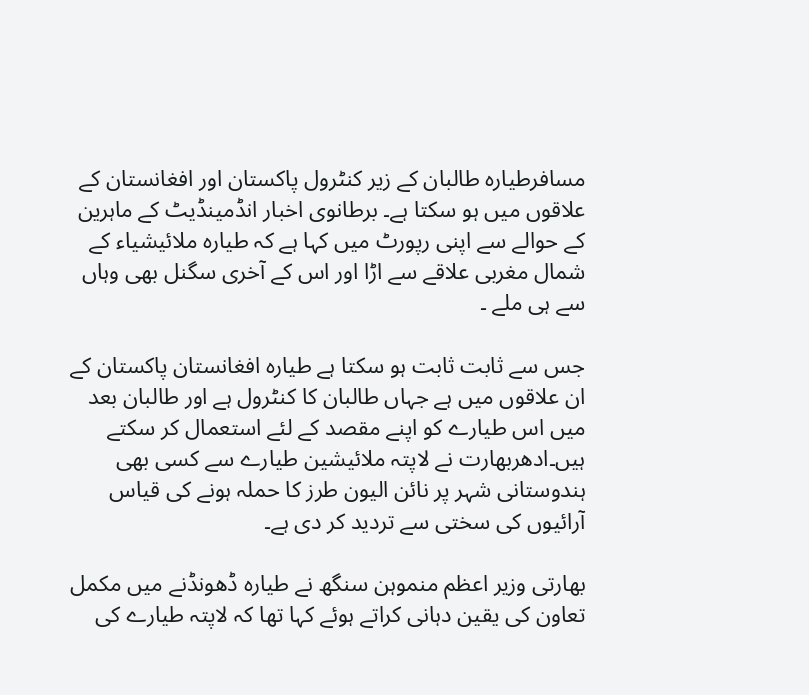مسافرطیارہ طالبان کے زیر کنٹرول پاکستان اور افغانستان کے علاقوں میں ہو سکتا ہے۔ برطانوی اخبار انڈمینڈیٹ کے ماہرین کے حوالے سے اپنی رپورٹ میں کہا ہے کہ طیارہ ملائیشیاء کے شمال مغربی علاقے سے اڑا اور اس کے آخری سگنل بھی وہاں سے ہی ملے ۔

جس سے ثابت ثابت ہو سکتا ہے طیارہ افغانستان پاکستان کے ان علاقوں میں ہے جہاں طالبان کا کنٹرول ہے اور طالبان بعد میں اس طیارے کو اپنے مقصد کے لئے استعمال کر سکتے ہیں۔ادھربھارت نے لاپتہ ملائیشین طیارے سے کسی بھی ہندوستانی شہر پر نائن الیون طرز کا حملہ ہونے کی قیاس آرائیوں کی سختی سے تردید کر دی ہے۔

بھارتی وزیر اعظم منموہن سنگھ نے طیارہ ڈھونڈنے میں مکمل تعاون کی یقین دہانی کراتے ہوئے کہا تھا کہ لاپتہ طیارے کی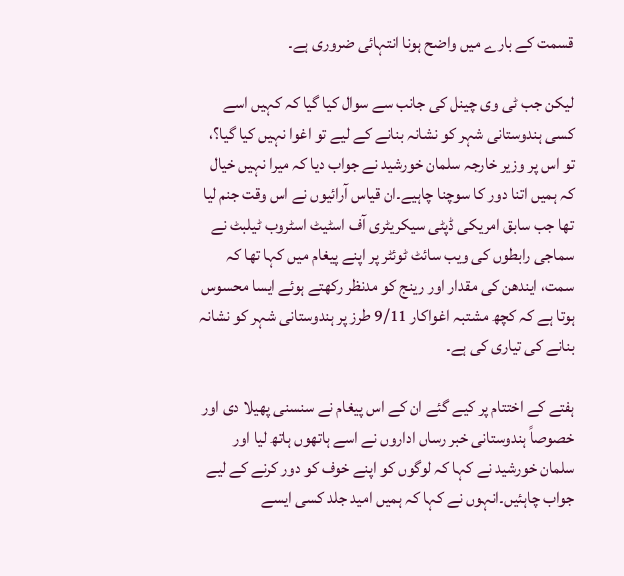قسمت کے بارے میں واضح ہونا انتہائی ضروری ہے۔

لیکن جب ٹی وی چینل کی جانب سے سوال کیا گیا کہ کہیں اسے کسی ہندوستانی شہر کو نشانہ بنانے کے لیے تو اغوا نہیں کیا گیا؟، تو اس پر وزیر خارجہ سلمان خورشید نے جواب دیا کہ میرا نہیں خیال کہ ہمیں اتنا دور کا سوچنا چاہیے۔ان قیاس آرائیوں نے اس وقت جنم لیا تھا جب سابق امریکی ڈپٹی سیکریٹری آف اسٹیٹ اسٹروب ٹیلبٹ نے سماجی رابطوں کی ویب سائٹ ٹوئٹر پر اپنے پیغام میں کہا تھا کہ سمت، ایندھن کی مقدار اور رینج کو مدنظر رکھتے ہوئے ایسا محسوس ہوتا ہے کہ کچھ مشتبہ اغواکار 9/11 طرز پر ہندوستانی شہر کو نشانہ بنانے کی تیاری کی ہے۔

ہفتے کے اختتام پر کیے گئے ان کے اس پیغام نے سنسنی پھیلا دی اور خصوصاً ہندوستانی خبر رساں اداروں نے اسے ہاتھوں ہاتھ لیا اور سلمان خورشید نے کہا کہ لوگوں کو اپنے خوف کو دور کرنے کے لیے جواب چاہئیں۔انہوں نے کہا کہ ہمیں امید جلد کسی ایسے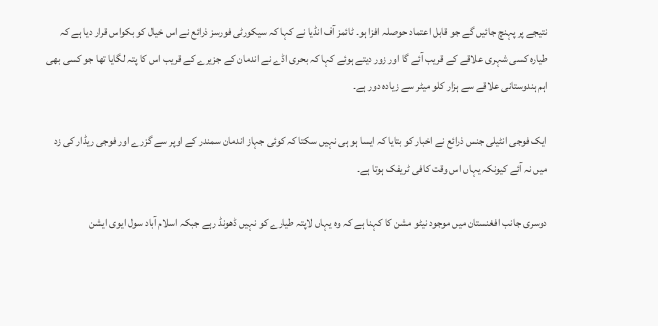نتیجے پر پہنچ جائیں گے جو قابل اعتماد حوصلہ افزا ہو۔ ٹائمز آف انڈیا نے کہا کہ سیکورٹی فورسز ذرائع نے اس خیال کو بکواس قرار دیا ہے کہ طیارہ کسی شہری علاقے کے قریب آئے گا اور زور دیتے ہوئے کہا کہ بحری اڈے نے اندمان کے جزیرے کے قریب اس کا پتہ لگایا تھا جو کسی بھی اہم ہندوستانی علاقے سے ہزار کلو میٹر سے زیادہ دور ہے۔

ایک فوجی انٹیلی جنس ذرائع نے اخبار کو بتایا کہ ایسا ہو ہی نہیں سکتا کہ کوئی جہاز اندمان سمندر کے اوپر سے گزرے اور فوجی ریڈار کی زد میں نہ آئے کیونکہ یہاں اس وقت کافی ٹریفک ہوتا ہے۔

دوسری جانب افغنستان میں موجود نیٹو مشن کا کہنا ہے کہ وہ یہاں لاپتہ طیارے کو نہیں ڈھونڈ رہے جبکہ اسلام آباد سول ایوی ایشن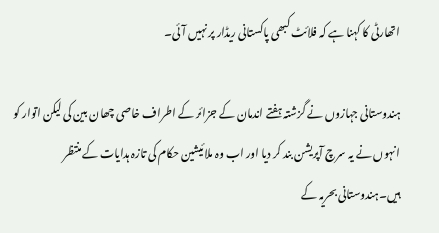اتھارٹی کا کہنا ہے کہ فلائٹ کبھی پاکستانی ریڈار پر نہیں آئی۔

ہندوستانی جہازوں نے گزشتہ ہفتے اندمان کے جزائر کے اطراف خاصی چھان بین کی لیکن اتوار کو انہوں نے یہ سرچ آپریشن بند کر دیا اور اب وہ ملائیشین حکام کی تازہ ہدایات کے منتظر ہیں۔ہندوستانی بحریہ کے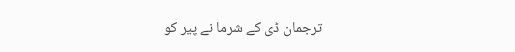ترجمان ڈی کے شرما نے پیر کو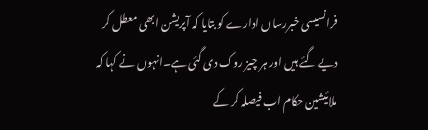فرانسیسی خبررساں ادارے کو بتایا کہ آپریشن ابھی معطل کر دیے گئے ہیں اور ہر چیز روک دی گئی ہے۔انہوں نے کہا کہ ملائیشین حکام اب فیصلہ کر کے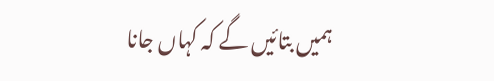ہمیں بتائیں گے کہ کہاں جانا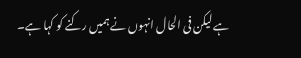ہے لیکن فی الحال انہوں نے ہمیں رکنے کو کہا ہے۔